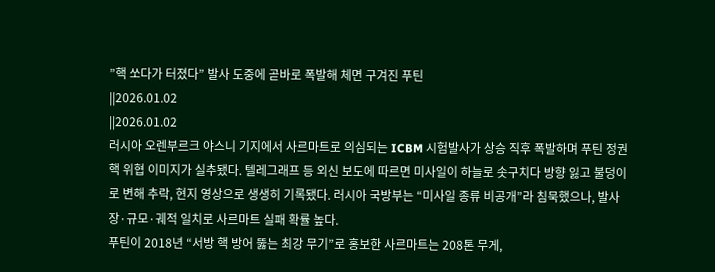”핵 쏘다가 터졌다” 발사 도중에 곧바로 폭발해 체면 구겨진 푸틴
||2026.01.02
||2026.01.02
러시아 오렌부르크 야스니 기지에서 사르마트로 의심되는 ICBM 시험발사가 상승 직후 폭발하며 푸틴 정권 핵 위협 이미지가 실추됐다. 텔레그래프 등 외신 보도에 따르면 미사일이 하늘로 솟구치다 방향 잃고 불덩이로 변해 추락, 현지 영상으로 생생히 기록됐다. 러시아 국방부는 “미사일 종류 비공개”라 침묵했으나, 발사장·규모·궤적 일치로 사르마트 실패 확률 높다.
푸틴이 2018년 “서방 핵 방어 뚫는 최강 무기”로 홍보한 사르마트는 208톤 무게,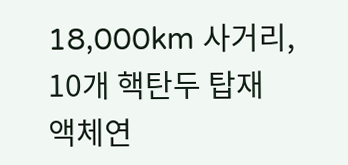18,000km 사거리, 10개 핵탄두 탑재 액체연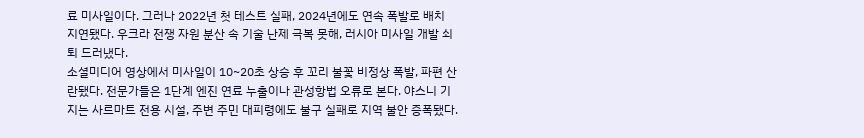료 미사일이다. 그러나 2022년 첫 테스트 실패, 2024년에도 연속 폭발로 배치 지연됐다. 우크라 전쟁 자원 분산 속 기술 난제 극복 못해, 러시아 미사일 개발 쇠퇴 드러냈다.
소셜미디어 영상에서 미사일이 10~20초 상승 후 꼬리 불꽃 비정상 폭발, 파편 산란됐다. 전문가들은 1단계 엔진 연료 누출이나 관성항법 오류로 본다. 야스니 기지는 사르마트 전용 시설, 주변 주민 대피령에도 불구 실패로 지역 불안 증폭됐다.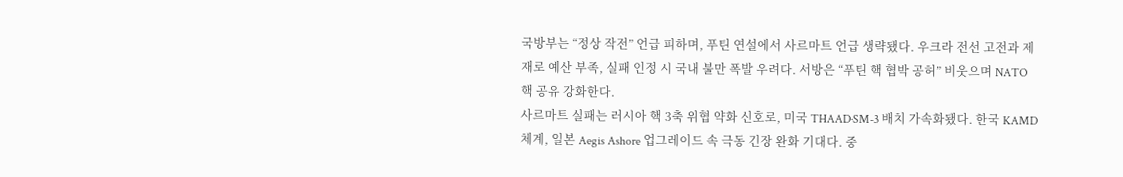국방부는 “정상 작전” 언급 피하며, 푸틴 연설에서 사르마트 언급 생략됐다. 우크라 전선 고전과 제재로 예산 부족, 실패 인정 시 국내 불만 폭발 우려다. 서방은 “푸틴 핵 협박 공허” 비웃으며 NATO 핵 공유 강화한다.
사르마트 실패는 러시아 핵 3축 위협 약화 신호로, 미국 THAAD·SM-3 배치 가속화됐다. 한국 KAMD 체계, 일본 Aegis Ashore 업그레이드 속 극동 긴장 완화 기대다. 중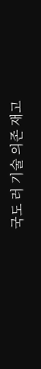국도 러 기술 의존 재고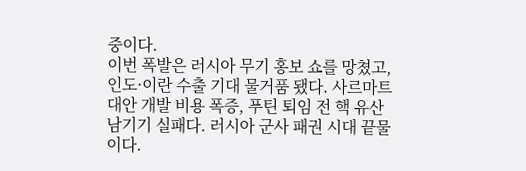중이다.
이번 폭발은 러시아 무기 홍보 쇼를 망쳤고, 인도·이란 수출 기대 물거품 됐다. 사르마트 대안 개발 비용 폭증, 푸틴 퇴임 전 핵 유산 남기기 실패다. 러시아 군사 패권 시대 끝물이다.